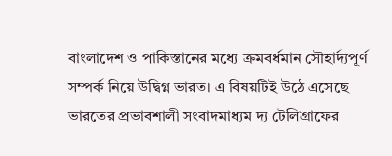বাংলাদেশ ও পাকিস্তানের মধ্যে ক্রমবর্ধমান সৌহার্দ্যপূর্ণ সম্পর্ক নিয়ে উদ্বিগ্ন ভারত। এ বিষয়টিই উঠে এসেছে ভারতের প্রভাবশালী সংবাদমাধ্যম দ্য টেলিগ্রাফের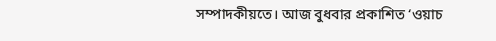সম্পাদকীয়তে। আজ বুধবার প্রকাশিত ‘ওয়াচ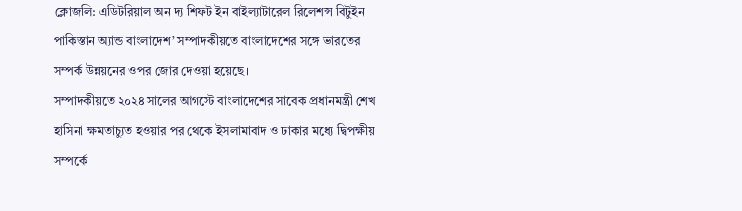ক্লোজলি: এডিটরিয়াল অন দ্য শিফট ইন বাইল্যাটারেল রিলেশন্স বিটুইন পাকিস্তান অ্যান্ড বাংলাদেশ’ সম্পাদকীয়তে বাংলাদেশের সঙ্গে ভারতের সম্পর্ক উন্নয়নের ওপর জোর দেওয়া হয়েছে।
সম্পাদকীয়তে ২০২৪ সালের আগস্টে বাংলাদেশের সাবেক প্রধানমন্ত্রী শেখ হাসিনা ক্ষমতাচ্যুত হওয়ার পর থেকে ইসলামাবাদ ও ঢাকার মধ্যে দ্বিপক্ষীয় সম্পর্কে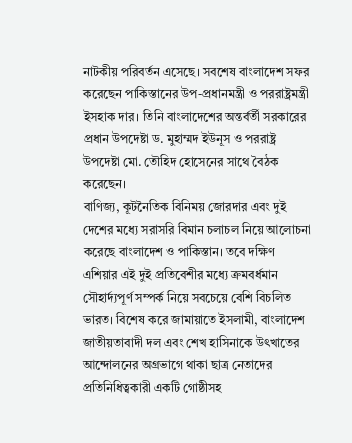নাটকীয় পরিবর্তন এসেছে। সবশেষ বাংলাদেশ সফর করেছেন পাকিস্তানের উপ-প্রধানমন্ত্রী ও পররাষ্ট্রমন্ত্রী ইসহাক দার। তিনি বাংলাদেশের অন্তর্বর্তী সরকারের প্রধান উপদেষ্টা ড. মুহাম্মদ ইউনূস ও পররাষ্ট্র উপদেষ্টা মো. তৌহিদ হোসেনের সাথে বৈঠক করেছেন।
বাণিজ্য, কূটনৈতিক বিনিময় জোরদার এবং দুই দেশের মধ্যে সরাসরি বিমান চলাচল নিয়ে আলোচনা করেছে বাংলাদেশ ও পাকিস্তান। তবে দক্ষিণ এশিয়ার এই দুই প্রতিবেশীর মধ্যে ক্রমবর্ধমান সৌহার্দ্যপূর্ণ সম্পর্ক নিয়ে সবচেয়ে বেশি বিচলিত ভারত। বিশেষ করে জামায়াতে ইসলামী, বাংলাদেশ জাতীয়তাবাদী দল এবং শেখ হাসিনাকে উৎখাতের আন্দোলনের অগ্রভাগে থাকা ছাত্র নেতাদের প্রতিনিধিত্বকারী একটি গোষ্ঠীসহ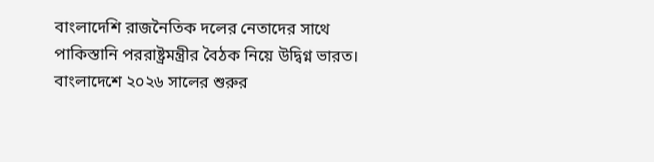বাংলাদেশি রাজনৈতিক দলের নেতাদের সাথে পাকিস্তানি পররাষ্ট্রমন্ত্রীর বৈঠক নিয়ে উদ্বিগ্ন ভারত।
বাংলাদেশে ২০২৬ সালের শুরুর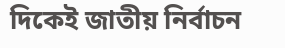দিকেই জাতীয় নির্বাচন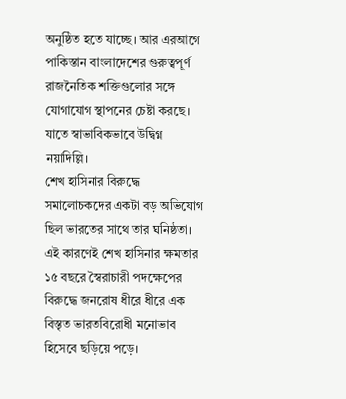অনুষ্ঠিত হতে যাচ্ছে। আর এরআগে পাকিস্তান বাংলাদেশের গুরুত্বপূর্ণ রাজনৈতিক শক্তিগুলোর সঙ্গে যোগাযোগ স্থাপনের চেষ্টা করছে। যাতে স্বাভাবিকভাবে উদ্বিগ্ন নয়াদিল্লি।
শেখ হাসিনার বিরুদ্ধে সমালোচকদের একটা বড় অভিযোগ ছিল ভারতের সাথে তার ঘনিষ্ঠতা। এই কারণেই শেখ হাসিনার ক্ষমতার ১৫ বছরে স্বৈরাচারী পদক্ষেপের বিরুদ্ধে জনরোষ ধীরে ধীরে এক বিস্তৃত ভারতবিরোধী মনোভাব হিসেবে ছড়িয়ে পড়ে।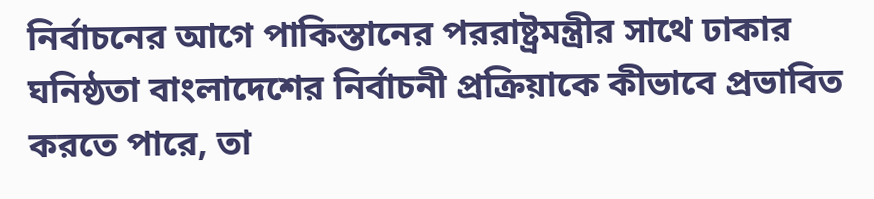নির্বাচনের আগে পাকিস্তানের পররাষ্ট্রমন্ত্রীর সাথে ঢাকার ঘনিষ্ঠতা বাংলাদেশের নির্বাচনী প্রক্রিয়াকে কীভাবে প্রভাবিত করতে পারে, তা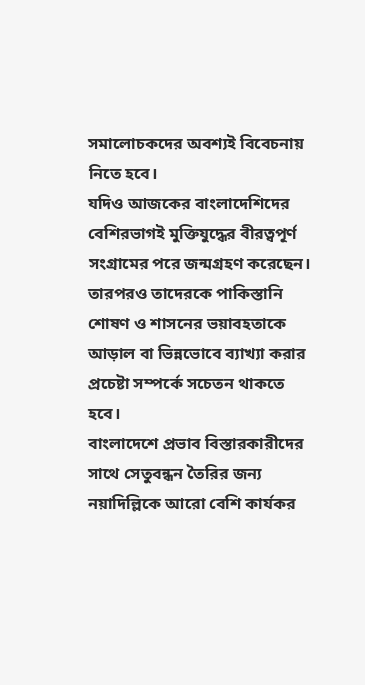সমালোচকদের অবশ্যই বিবেচনায় নিতে হবে।
যদিও আজকের বাংলাদেশিদের বেশিরভাগই মুক্তিযুদ্ধের বীরত্বপূর্ণ সংগ্রামের পরে জন্মগ্রহণ করেছেন। তারপরও তাদেরকে পাকিস্তানি শোষণ ও শাসনের ভয়াবহতাকে আড়াল বা ভিন্নভোবে ব্যাখ্যা করার প্রচেষ্টা সম্পর্কে সচেতন থাকতে হবে।
বাংলাদেশে প্রভাব বিস্তারকারীদের সাথে সেতুবন্ধন তৈরির জন্য নয়াদিল্লিকে আরো বেশি কার্যকর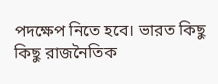পদক্ষেপ নিতে হবে। ভারত কিছু কিছু রাজনৈতিক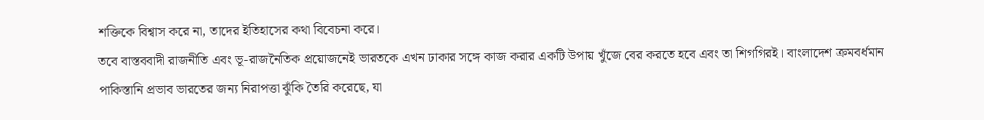শক্তিকে বিশ্বাস করে না, তাদের ইতিহাসের কথা বিবেচনা করে।
তবে বাস্তববাদী রাজনীতি এবং ভূ-রাজনৈতিক প্রয়োজনেই ভারতকে এখন ঢাকার সঙ্গে কাজ করার একটি উপায় খুঁজে বের করতে হবে এবং তা শিগগিরই। বাংলাদেশ ক্রমবর্ধমান পাকিস্তানি প্রভাব ভারতের জন্য নিরাপত্তা ঝুঁকি তৈরি করেছে, যা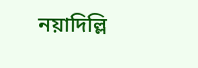নয়াদিল্লি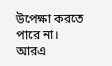উপেক্ষা করতে পারে না।
আরএ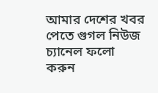আমার দেশের খবর পেতে গুগল নিউজ চ্যানেল ফলো করুন